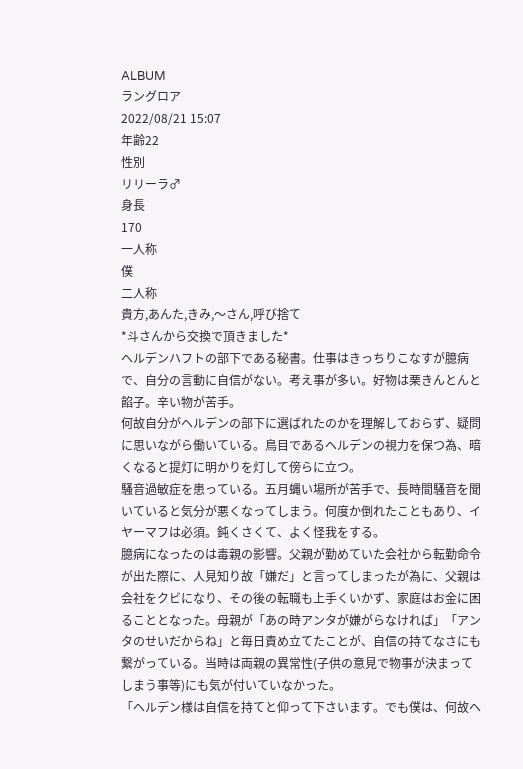ALBUM
ラングロア
2022/08/21 15:07
年齢22
性別
リリーラ♂
身長
170
一人称
僕
二人称
貴方,あんた,きみ,〜さん,呼び捨て
*斗さんから交換で頂きました*
ヘルデンハフトの部下である秘書。仕事はきっちりこなすが臆病で、自分の言動に自信がない。考え事が多い。好物は栗きんとんと餡子。辛い物が苦手。
何故自分がヘルデンの部下に選ばれたのかを理解しておらず、疑問に思いながら働いている。鳥目であるヘルデンの視力を保つ為、暗くなると提灯に明かりを灯して傍らに立つ。
騒音過敏症を患っている。五月蝿い場所が苦手で、長時間騒音を聞いていると気分が悪くなってしまう。何度か倒れたこともあり、イヤーマフは必須。鈍くさくて、よく怪我をする。
臆病になったのは毒親の影響。父親が勤めていた会社から転勤命令が出た際に、人見知り故「嫌だ」と言ってしまったが為に、父親は会社をクビになり、その後の転職も上手くいかず、家庭はお金に困ることとなった。母親が「あの時アンタが嫌がらなければ」「アンタのせいだからね」と毎日責め立てたことが、自信の持てなさにも繋がっている。当時は両親の異常性(子供の意見で物事が決まってしまう事等)にも気が付いていなかった。
「ヘルデン様は自信を持てと仰って下さいます。でも僕は、何故ヘ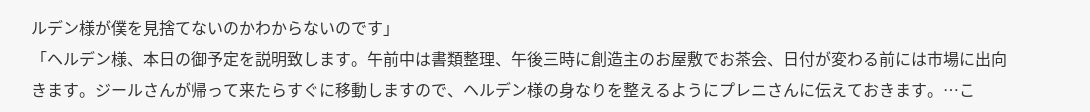ルデン様が僕を見捨てないのかわからないのです」
「ヘルデン様、本日の御予定を説明致します。午前中は書類整理、午後三時に創造主のお屋敷でお茶会、日付が変わる前には市場に出向きます。ジールさんが帰って来たらすぐに移動しますので、ヘルデン様の身なりを整えるようにプレニさんに伝えておきます。…こ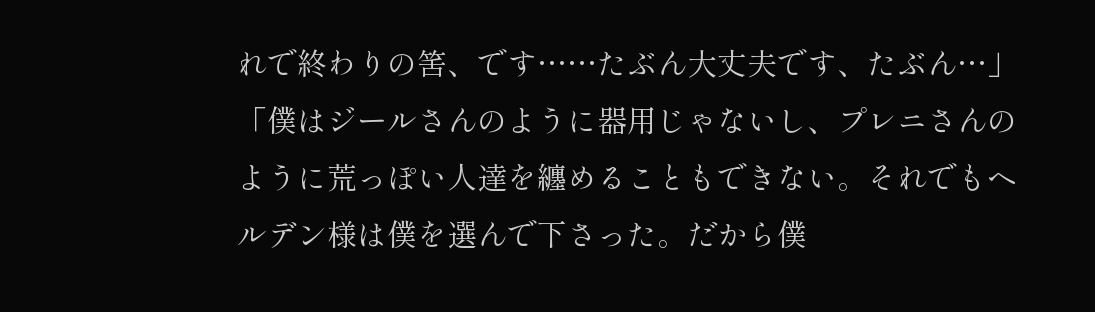れで終わりの筈、です……たぶん大丈夫です、たぶん…」
「僕はジールさんのように器用じゃないし、プレニさんのように荒っぽい人達を纏めることもできない。それでもヘルデン様は僕を選んで下さった。だから僕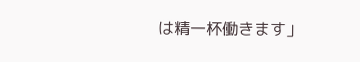は精一杯働きます」